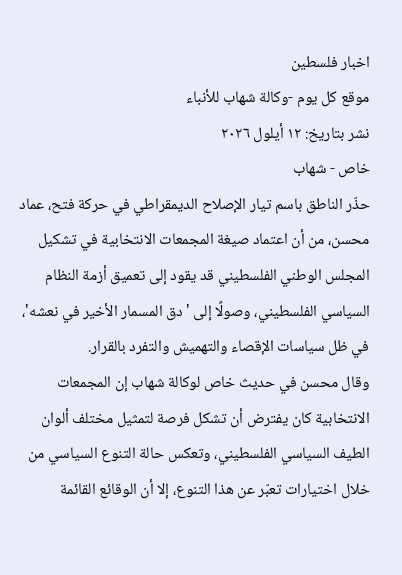اخبار فلسطين
موقع كل يوم -وكالة شهاب للأنباء
نشر بتاريخ: ١٢ أيلول ٢٠٢٦
خاص - شهاب
حذّر الناطق باسم تيار الإصلاح الديمقراطي في حركة فتح، عماد محسن، من أن اعتماد صيغة المجمعات الانتخابية في تشكيل المجلس الوطني الفلسطيني قد يقود إلى تعميق أزمة النظام السياسي الفلسطيني، وصولًا إلى 'دق المسمار الأخير في نعشه'، في ظل سياسات الإقصاء والتهميش والتفرد بالقرار.
وقال محسن في حديث خاص لوكالة شهاب إن المجمعات الانتخابية كان يفترض أن تشكل فرصة لتمثيل مختلف ألوان الطيف السياسي الفلسطيني، وتعكس حالة التنوع السياسي من خلال اختيارات تعبّر عن هذا التنوع، إلا أن الوقائع القائمة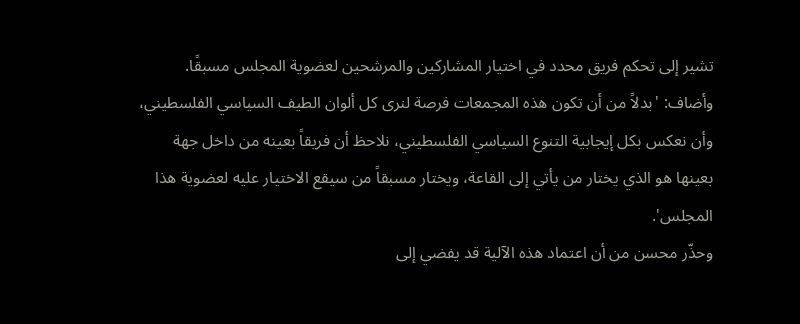تشير إلى تحكم فريق محدد في اختيار المشاركين والمرشحين لعضوية المجلس مسبقًا.
وأضاف: 'بدلاً من أن تكون هذه المجمعات فرصة لنرى كل ألوان الطيف السياسي الفلسطيني، وأن نعكس بكل إيجابية التنوع السياسي الفلسطيني، نلاحظ أن فريقاً بعينه من داخل جهة بعينها هو الذي يختار من يأتي إلى القاعة، ويختار مسبقاً من سيقع الاختيار عليه لعضوية هذا المجلس'.
وحذّر محسن من أن اعتماد هذه الآلية قد يفضي إلى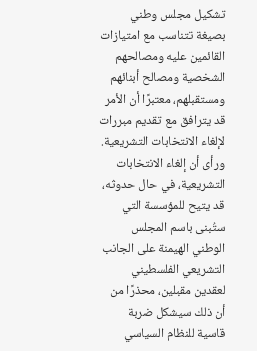تشكيل مجلس وطني بصيغة تتناسب مع امتيازات القائمين عليه ومصالحهم الشخصية ومصالح أبنائهم ومستقبلهم، معتبرًا أن الأمر قد يترافق مع تقديم مبررات لإلغاء الانتخابات التشريعية.
ورأى أن إلغاء الانتخابات التشريعية، في حال حدوثه، قد يتيح للمؤسسة التي ستُبنى باسم المجلس الوطني الهيمنة على الجانب التشريعي الفلسطيني لعقدين مقبلين، محذرًا من أن ذلك سيشكل ضربة قاسية للنظام السياسي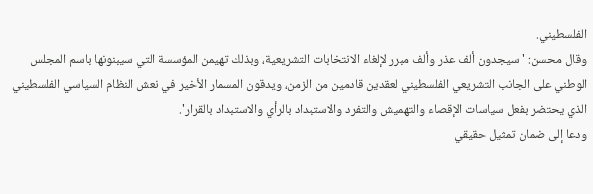الفلسطيني.
وقال محسن: 'سيجدون ألف عذر وألف مبرر لإلغاء الانتخابات التشريعية، وبذلك تهيمن المؤسسة التي سيبنونها باسم المجلس الوطني على الجانب التشريعي الفلسطيني لعقدين قادمين من الزمن، ويدقون المسمار الأخير في نعش النظام السياسي الفلسطيني الذي يحتضر بفعل سياسات الإقصاء والتهميش والتفرد والاستبداد بالرأي والاستبداد بالقرار'.
ودعا إلى ضمان تمثيل حقيقي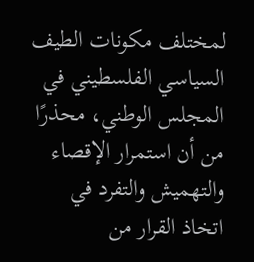لمختلف مكونات الطيف السياسي الفلسطيني في المجلس الوطني، محذرًا من أن استمرار الإقصاء والتهميش والتفرد في اتخاذ القرار من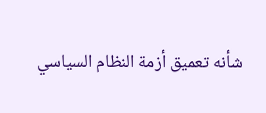شأنه تعميق أزمة النظام السياسي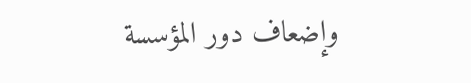وإضعاف دور المؤسسة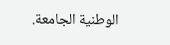الوطنية الجامعة.